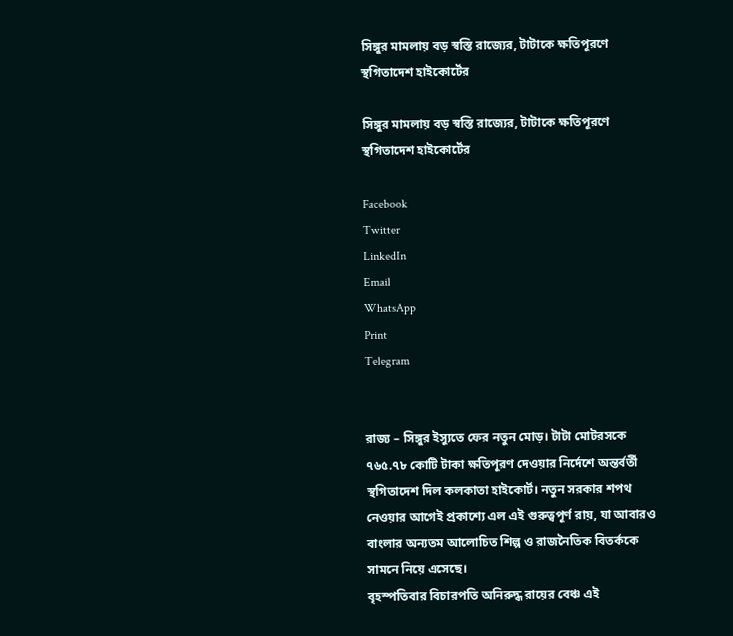সিঙ্গুর মামলায় বড় স্বস্তি রাজ্যের, টাটাকে ক্ষতিপূরণে স্থগিতাদেশ হাইকোর্টের

সিঙ্গুর মামলায় বড় স্বস্তি রাজ্যের, টাটাকে ক্ষতিপূরণে স্থগিতাদেশ হাইকোর্টের

Facebook
Twitter
LinkedIn
Email
WhatsApp
Print
Telegram


রাজ্য – সিঙ্গুর ইস্যুতে ফের নতুন মোড়। টাটা মোটরসকে ৭৬৫.৭৮ কোটি টাকা ক্ষতিপূরণ দেওয়ার নির্দেশে অন্তর্বর্তী স্থগিতাদেশ দিল কলকাতা হাইকোর্ট। নতুন সরকার শপথ নেওয়ার আগেই প্রকাশ্যে এল এই গুরুত্বপূর্ণ রায়, যা আবারও বাংলার অন্যতম আলোচিত শিল্প ও রাজনৈতিক বিতর্ককে সামনে নিয়ে এসেছে।
বৃহস্পতিবার বিচারপতি অনিরুদ্ধ রায়ের বেঞ্চ এই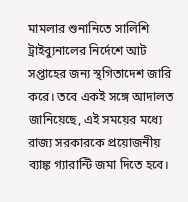মামলার শুনানিতে সালিশি ট্রাইব্যুনালের নির্দেশে আট সপ্তাহের জন্য স্থগিতাদেশ জারি করে। তবে একই সঙ্গে আদালত জানিয়েছে, এই সময়ের মধ্যে রাজ্য সরকারকে প্রয়োজনীয় ব্যাঙ্ক গ্যারান্টি জমা দিতে হবে।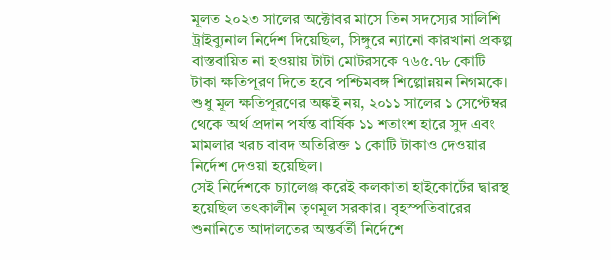মূলত ২০২৩ সালের অক্টোবর মাসে তিন সদস্যের সালিশি ট্রাইব্যুনাল নির্দেশ দিয়েছিল, সিঙ্গুরে ন্যানো কারখানা প্রকল্প বাস্তবায়িত না হওয়ায় টাটা মোটরসকে ৭৬৫.৭৮ কোটি টাকা ক্ষতিপূরণ দিতে হবে পশ্চিমবঙ্গ শিল্পোন্নয়ন নিগমকে। শুধু মূল ক্ষতিপূরণের অঙ্কই নয়, ২০১১ সালের ১ সেপ্টেম্বর থেকে অর্থ প্রদান পর্যন্ত বার্ষিক ১১ শতাংশ হারে সুদ এবং মামলার খরচ বাবদ অতিরিক্ত ১ কোটি টাকাও দেওয়ার নির্দেশ দেওয়া হয়েছিল।
সেই নির্দেশকে চ্যালেঞ্জ করেই কলকাতা হাইকোর্টের দ্বারস্থ হয়েছিল তৎকালীন তৃণমূল সরকার। বৃহস্পতিবারের শুনানিতে আদালতের অন্তর্বর্তী নির্দেশে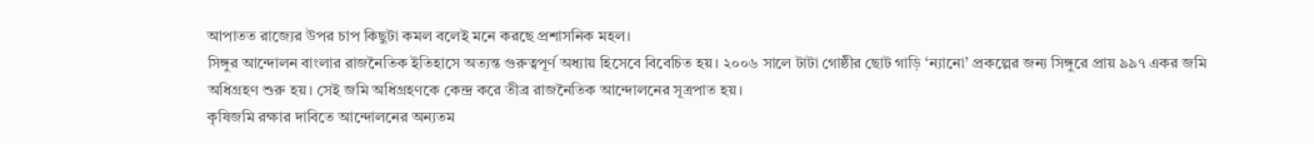আপাতত রাজ্যের উপর চাপ কিছুটা কমল বলেই মনে করছে প্রশাসনিক মহল।
সিঙ্গুর আন্দোলন বাংলার রাজনৈতিক ইতিহাসে অত্যন্ত গুরুত্বপূর্ণ অধ্যায় হিসেবে বিবেচিত হয়। ২০০৬ সালে টাটা গোষ্ঠীর ছোট গাড়ি ‘ন্যানো’ প্রকল্পের জন্য সিঙ্গুরে প্রায় ৯৯৭ একর জমি অধিগ্রহণ শুরু হয়। সেই জমি অধিগ্রহণকে কেন্দ্র করে তীব্র রাজনৈতিক আন্দোলনের সূত্রপাত হয়।
কৃষিজমি রক্ষার দাবিতে আন্দোলনের অন্যতম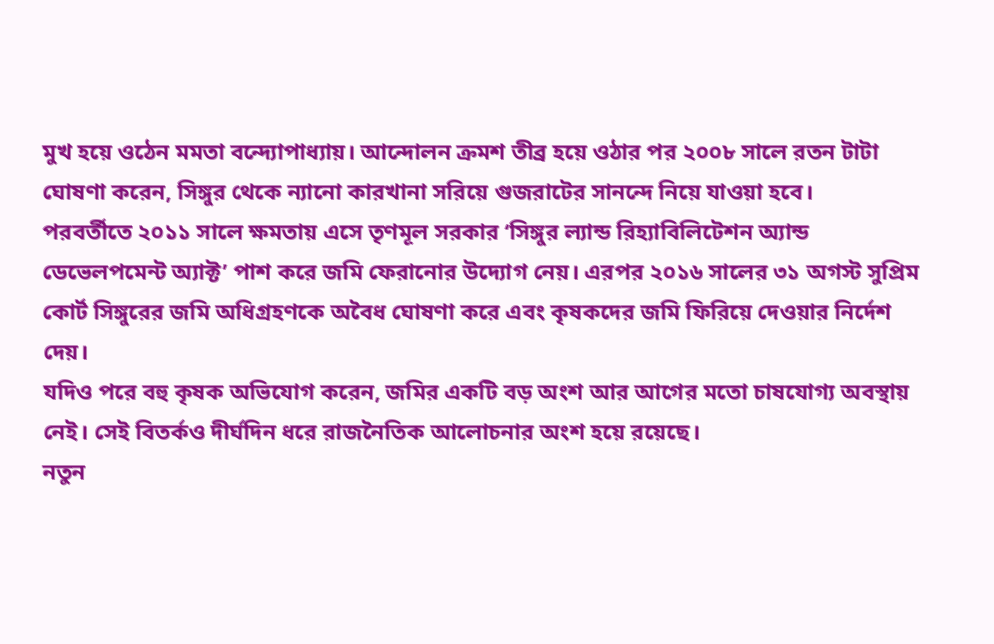মুখ হয়ে ওঠেন মমতা বন্দ্যোপাধ্যায়। আন্দোলন ক্রমশ তীব্র হয়ে ওঠার পর ২০০৮ সালে রতন টাটা ঘোষণা করেন, সিঙ্গুর থেকে ন্যানো কারখানা সরিয়ে গুজরাটের সানন্দে নিয়ে যাওয়া হবে।
পরবর্তীতে ২০১১ সালে ক্ষমতায় এসে তৃণমূল সরকার ‘সিঙ্গুর ল্যান্ড রিহ্যাবিলিটেশন অ্যান্ড ডেভেলপমেন্ট অ্যাক্ট’ পাশ করে জমি ফেরানোর উদ্যোগ নেয়। এরপর ২০১৬ সালের ৩১ অগস্ট সুপ্রিম কোর্ট সিঙ্গুরের জমি অধিগ্রহণকে অবৈধ ঘোষণা করে এবং কৃষকদের জমি ফিরিয়ে দেওয়ার নির্দেশ দেয়।
যদিও পরে বহু কৃষক অভিযোগ করেন, জমির একটি বড় অংশ আর আগের মতো চাষযোগ্য অবস্থায় নেই। সেই বিতর্কও দীর্ঘদিন ধরে রাজনৈতিক আলোচনার অংশ হয়ে রয়েছে।
নতুন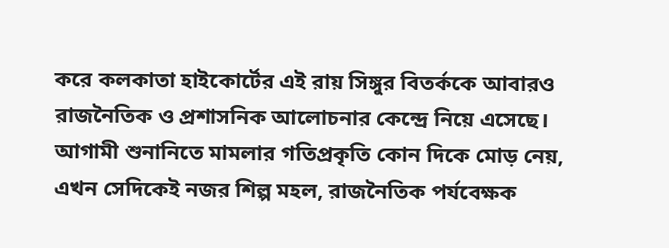করে কলকাতা হাইকোর্টের এই রায় সিঙ্গুর বিতর্ককে আবারও রাজনৈতিক ও প্রশাসনিক আলোচনার কেন্দ্রে নিয়ে এসেছে। আগামী শুনানিতে মামলার গতিপ্রকৃতি কোন দিকে মোড় নেয়, এখন সেদিকেই নজর শিল্প মহল, রাজনৈতিক পর্যবেক্ষক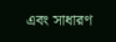এবং সাধারণ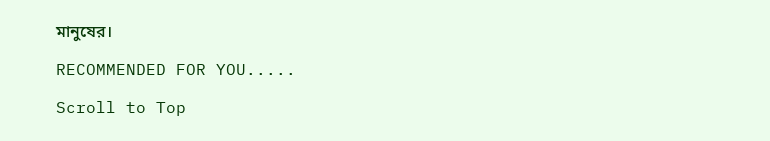মানুষের।

RECOMMENDED FOR YOU.....

Scroll to Top